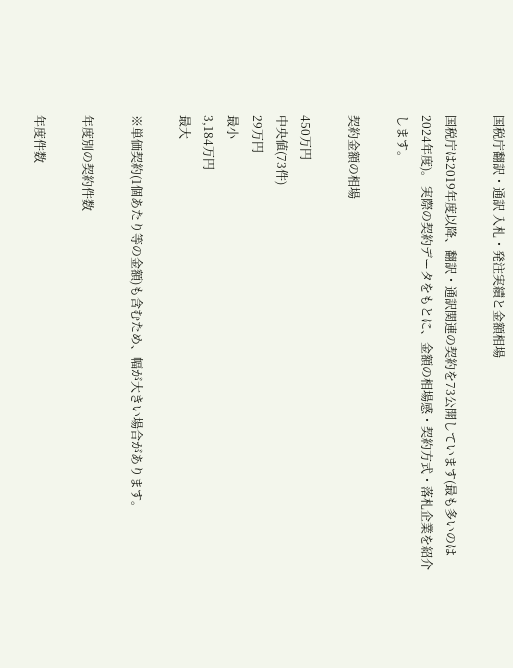国税庁翻訳・通訳 入札・発注実績と金額相場

国税庁は2019年度以降、翻訳・通訳関連の契約を73公開しています(最も多いのは2024年度)。 実際の契約データをもとに、金額の相場感・契約方式・落札企業を紹介します。

契約金額の相場

450万円
中央値(73件)
29万円
最小
3,184万円
最大

※単価契約(1個あたり等の金額)も含むため、幅が大きい場合があります。

年度別の契約件数

年度件数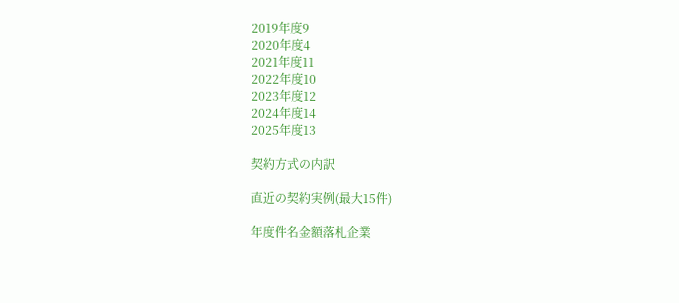2019年度9
2020年度4
2021年度11
2022年度10
2023年度12
2024年度14
2025年度13

契約方式の内訳

直近の契約実例(最大15件)

年度件名金額落札企業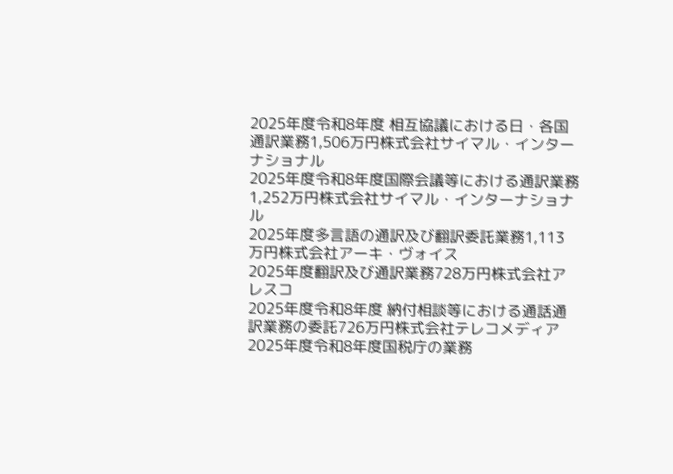2025年度令和8年度 相互協議における日・各国通訳業務1,506万円株式会社サイマル・インターナショナル
2025年度令和8年度国際会議等における通訳業務1,252万円株式会社サイマル・インターナショナル
2025年度多言語の通訳及び翻訳委託業務1,113万円株式会社アーキ・ヴォイス
2025年度翻訳及び通訳業務728万円株式会社アレスコ
2025年度令和8年度 納付相談等における通話通訳業務の委託726万円株式会社テレコメディア
2025年度令和8年度国税庁の業務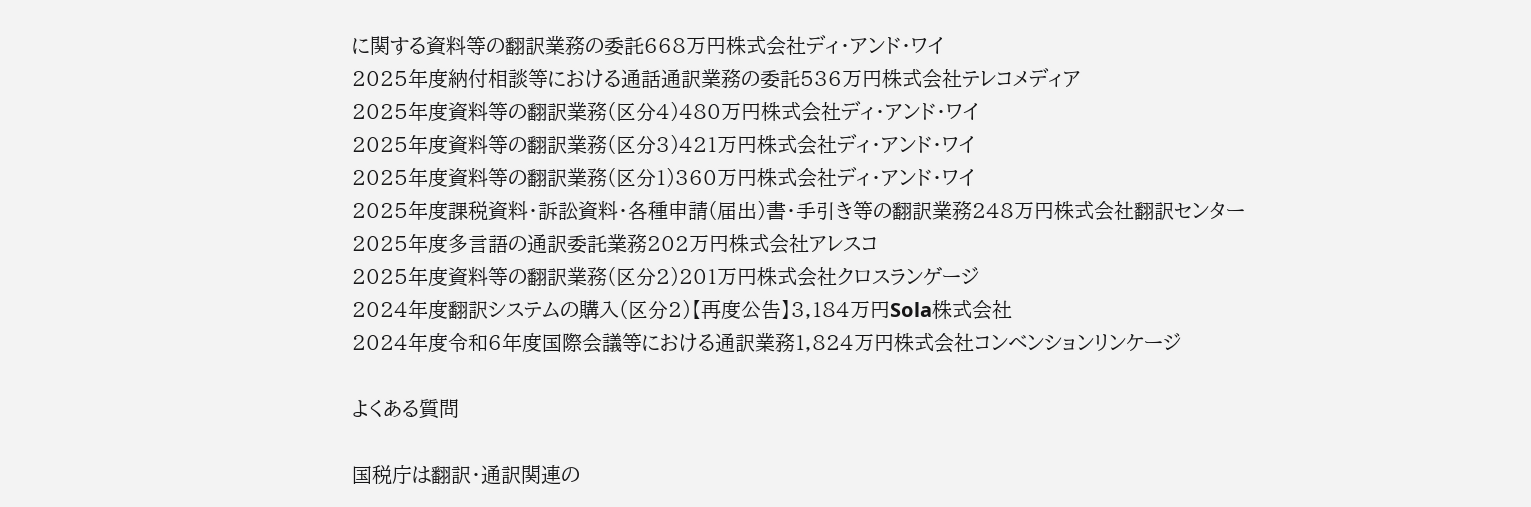に関する資料等の翻訳業務の委託668万円株式会社ディ・アンド・ワイ
2025年度納付相談等における通話通訳業務の委託536万円株式会社テレコメディア
2025年度資料等の翻訳業務(区分4)480万円株式会社ディ・アンド・ワイ
2025年度資料等の翻訳業務(区分3)421万円株式会社ディ・アンド・ワイ
2025年度資料等の翻訳業務(区分1)360万円株式会社ディ・アンド・ワイ
2025年度課税資料・訴訟資料・各種申請(届出)書・手引き等の翻訳業務248万円株式会社翻訳センター
2025年度多言語の通訳委託業務202万円株式会社アレスコ
2025年度資料等の翻訳業務(区分2)201万円株式会社クロスランゲージ
2024年度翻訳システムの購入(区分2)【再度公告】3,184万円Sola株式会社
2024年度令和6年度国際会議等における通訳業務1,824万円株式会社コンベンションリンケージ

よくある質問

国税庁は翻訳・通訳関連の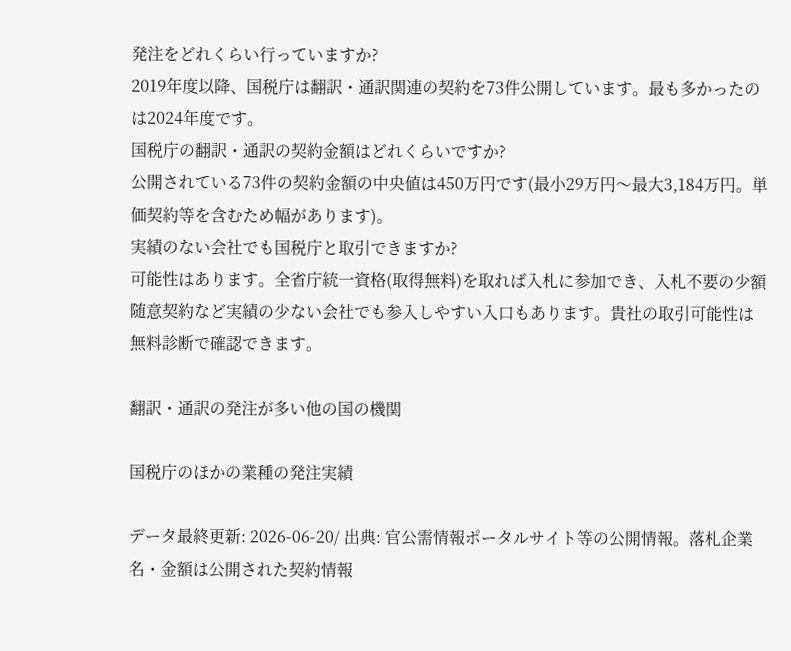発注をどれくらい行っていますか?
2019年度以降、国税庁は翻訳・通訳関連の契約を73件公開しています。最も多かったのは2024年度です。
国税庁の翻訳・通訳の契約金額はどれくらいですか?
公開されている73件の契約金額の中央値は450万円です(最小29万円〜最大3,184万円。単価契約等を含むため幅があります)。
実績のない会社でも国税庁と取引できますか?
可能性はあります。全省庁統一資格(取得無料)を取れば入札に参加でき、入札不要の少額随意契約など実績の少ない会社でも参入しやすい入口もあります。貴社の取引可能性は無料診断で確認できます。

翻訳・通訳の発注が多い他の国の機関

国税庁のほかの業種の発注実績

データ最終更新: 2026-06-20/ 出典: 官公需情報ポータルサイト等の公開情報。落札企業名・金額は公開された契約情報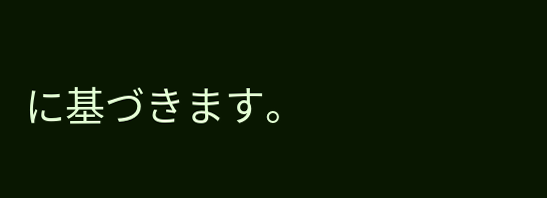に基づきます。